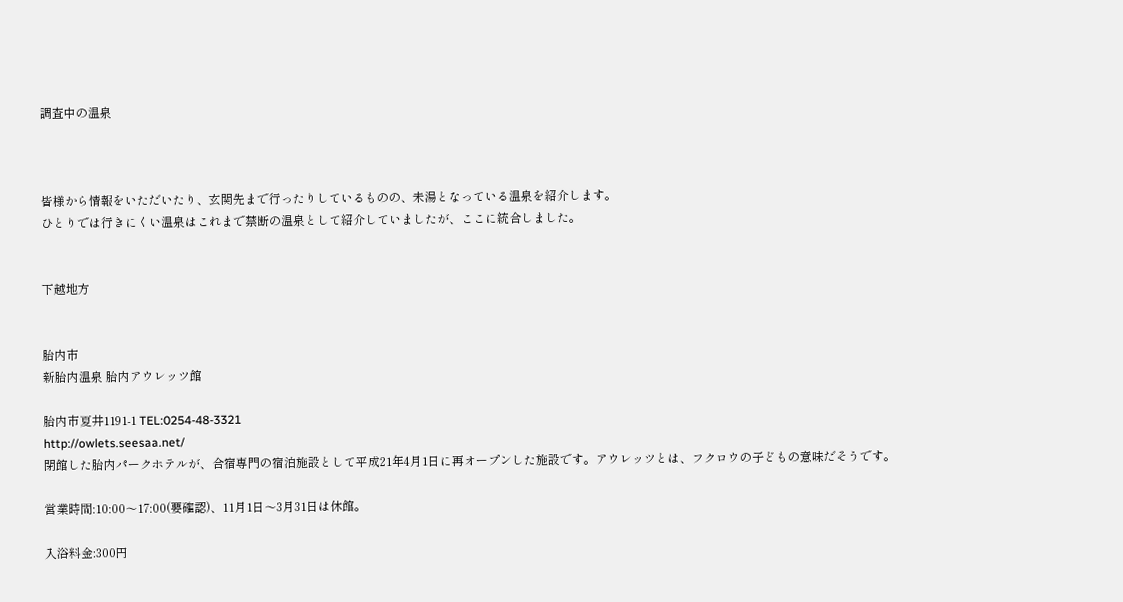調査中の温泉



皆様から情報をいただいたり、玄関先まで行ったりしているものの、未湯となっている温泉を紹介します。
ひとりでは行きにくい温泉はこれまで禁断の温泉として紹介していましたが、ここに統合しました。


下越地方


胎内市
新胎内温泉 胎内アウレッツ館

胎内市夏井1191-1 TEL:0254-48-3321
http://owlets.seesaa.net/
閉館した胎内パークホテルが、合宿専門の宿泊施設として平成21年4月1日に再オープンした施設です。アウレッツとは、フクロウの子どもの意味だそうです。

営業時間:10:00〜17:00(要確認)、11月1日〜3月31日は休館。

入浴料金:300円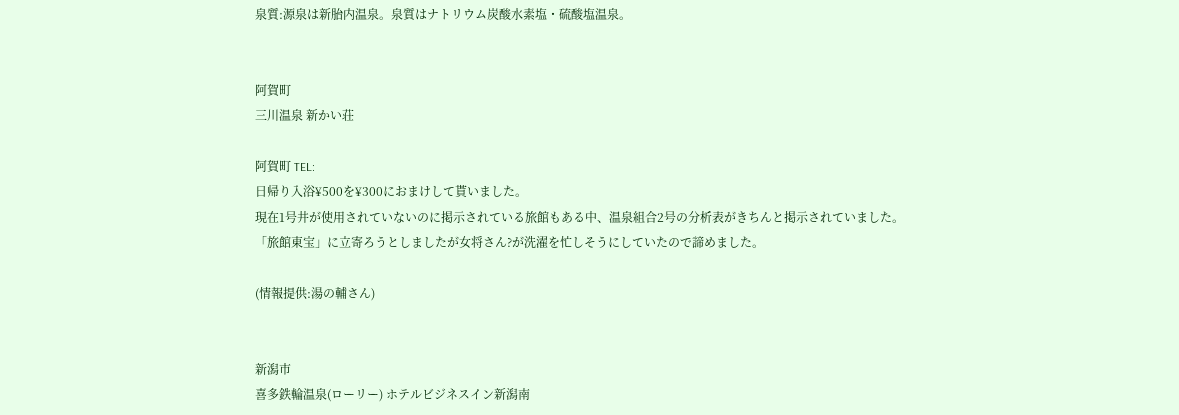泉質:源泉は新胎内温泉。泉質はナトリウム炭酸水素塩・硫酸塩温泉。


阿賀町
三川温泉 新かい荘

阿賀町 TEL:
日帰り入浴¥500を¥300におまけして貰いました。
現在1号井が使用されていないのに掲示されている旅館もある中、温泉組合2号の分析表がきちんと掲示されていました。
「旅館東宝」に立寄ろうとしましたが女将さん?が洗濯を忙しそうにしていたので諦めました。

(情報提供:湯の輔さん)


新潟市
喜多鉄輪温泉(ローリー) ホテルビジネスイン新潟南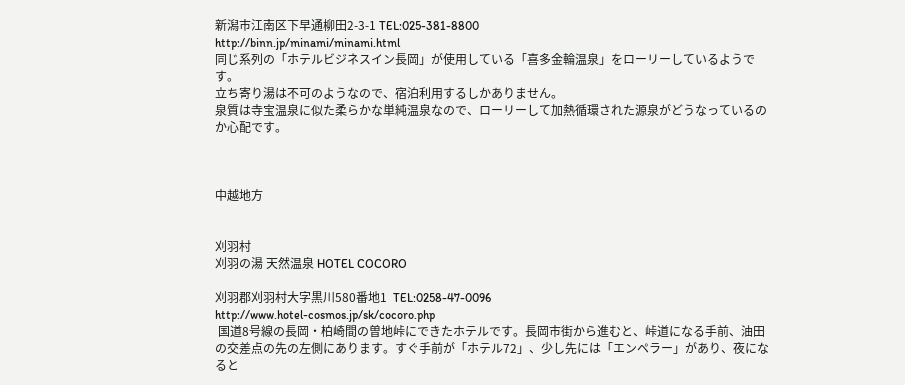新潟市江南区下早通柳田2-3-1 TEL:025-381-8800
http://binn.jp/minami/minami.html
同じ系列の「ホテルビジネスイン長岡」が使用している「喜多金輪温泉」をローリーしているようです。
立ち寄り湯は不可のようなので、宿泊利用するしかありません。
泉質は寺宝温泉に似た柔らかな単純温泉なので、ローリーして加熱循環された源泉がどうなっているのか心配です。



中越地方


刈羽村
刈羽の湯 天然温泉 HOTEL COCORO

刈羽郡刈羽村大字黒川580番地1  TEL:0258-47-0096
http://www.hotel-cosmos.jp/sk/cocoro.php
 国道8号線の長岡・柏崎間の曽地峠にできたホテルです。長岡市街から進むと、峠道になる手前、油田の交差点の先の左側にあります。すぐ手前が「ホテル72」、少し先には「エンペラー」があり、夜になると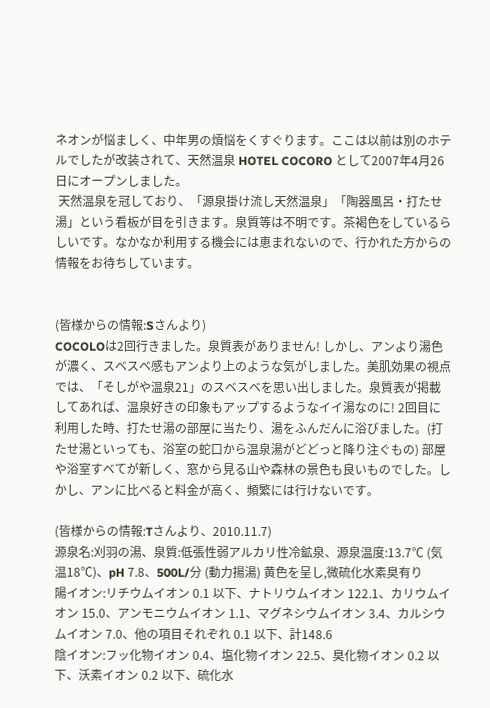ネオンが悩ましく、中年男の煩悩をくすぐります。ここは以前は別のホテルでしたが改装されて、天然温泉 HOTEL COCORO として2007年4月26日にオープンしました。
 天然温泉を冠しており、「源泉掛け流し天然温泉」「陶器風呂・打たせ湯」という看板が目を引きます。泉質等は不明です。茶褐色をしているらしいです。なかなか利用する機会には恵まれないので、行かれた方からの情報をお待ちしています。


(皆様からの情報:Sさんより)
COCOLOは2回行きました。泉質表がありません! しかし、アンより湯色が濃く、スベスベ感もアンより上のような気がしました。美肌効果の視点では、「そしがや温泉21」のスベスベを思い出しました。泉質表が掲載してあれば、温泉好きの印象もアップするようなイイ湯なのに! 2回目に利用した時、打たせ湯の部屋に当たり、湯をふんだんに浴びました。(打たせ湯といっても、浴室の蛇口から温泉湯がどどっと降り注ぐもの) 部屋や浴室すべてが新しく、窓から見る山や森林の景色も良いものでした。しかし、アンに比べると料金が高く、頻繁には行けないです。

(皆様からの情報:Tさんより、2010.11.7)
源泉名:刈羽の湯、泉質:低張性弱アルカリ性冷鉱泉、源泉温度:13.7℃ (気温18℃)、pH 7.8、500L/分 (動力揚湯) 黄色を呈し,微硫化水素臭有り
陽イオン:リチウムイオン 0.1 以下、ナトリウムイオン 122.1、カリウムイオン 15.0、アンモニウムイオン 1.1、マグネシウムイオン 3.4、カルシウムイオン 7.0、他の項目それぞれ 0.1 以下、計148.6
陰イオン:フッ化物イオン 0.4、塩化物イオン 22.5、臭化物イオン 0.2 以下、沃素イオン 0.2 以下、硫化水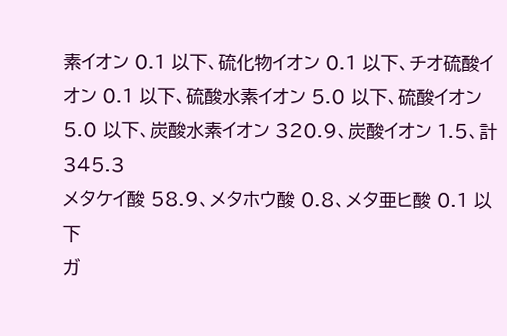素イオン 0.1 以下、硫化物イオン 0.1 以下、チオ硫酸イオン 0.1 以下、硫酸水素イオン 5.0 以下、硫酸イオン 5.0 以下、炭酸水素イオン 320.9、炭酸イオン 1.5、計 345.3
メタケイ酸 58.9、メタホウ酸 0.8、メタ亜ヒ酸 0.1 以下
ガ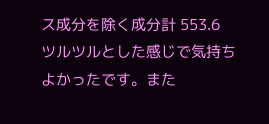ス成分を除く成分計 553.6
ツルツルとした感じで気持ちよかったです。また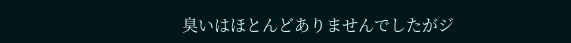臭いはほとんどありませんでしたがジ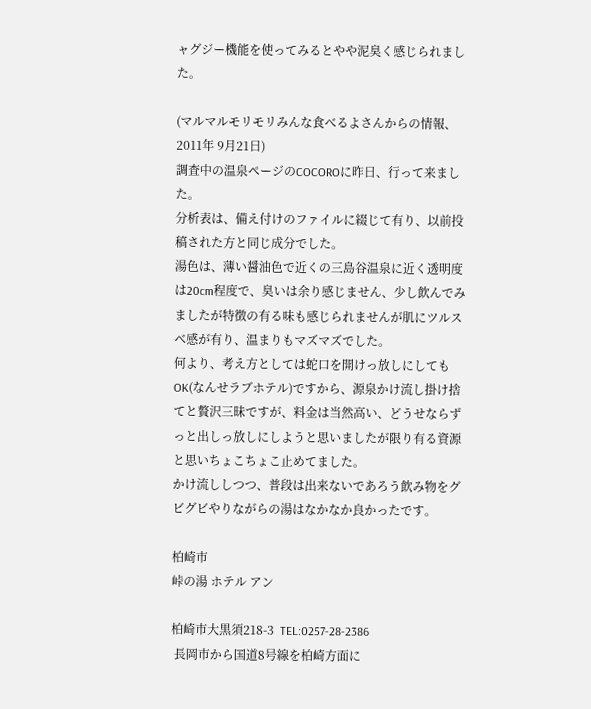ャグジー機能を使ってみるとやや泥臭く感じられました。

(マルマルモリモリみんな食べるよさんからの情報、2011年 9月21日)
調査中の温泉ページのCOCOROに昨日、行って来ました。
分析表は、備え付けのファイルに綴じて有り、以前投稿された方と同じ成分でした。
湯色は、薄い醤油色で近くの三島谷温泉に近く透明度は20cm程度で、臭いは余り感じません、少し飲んでみましたが特徴の有る味も感じられませんが肌にツルスベ感が有り、温まりもマズマズでした。
何より、考え方としては蛇口を開けっ放しにしてもOK(なんせラブホテル)ですから、源泉かけ流し掛け捨てと贅沢三昧ですが、料金は当然高い、どうせならずっと出しっ放しにしようと思いましたが限り有る資源と思いちょこちょこ止めてました。
かけ流ししつつ、普段は出来ないであろう飲み物をグビグビやりながらの湯はなかなか良かったです。

柏崎市
峠の湯 ホテル アン

柏崎市大黒須218-3  TEL:0257-28-2386
 長岡市から国道8号線を柏崎方面に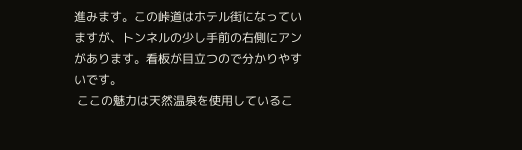進みます。この峠道はホテル街になっていますが、トンネルの少し手前の右側にアンがあります。看板が目立つので分かりやすいです。
 ここの魅力は天然温泉を使用しているこ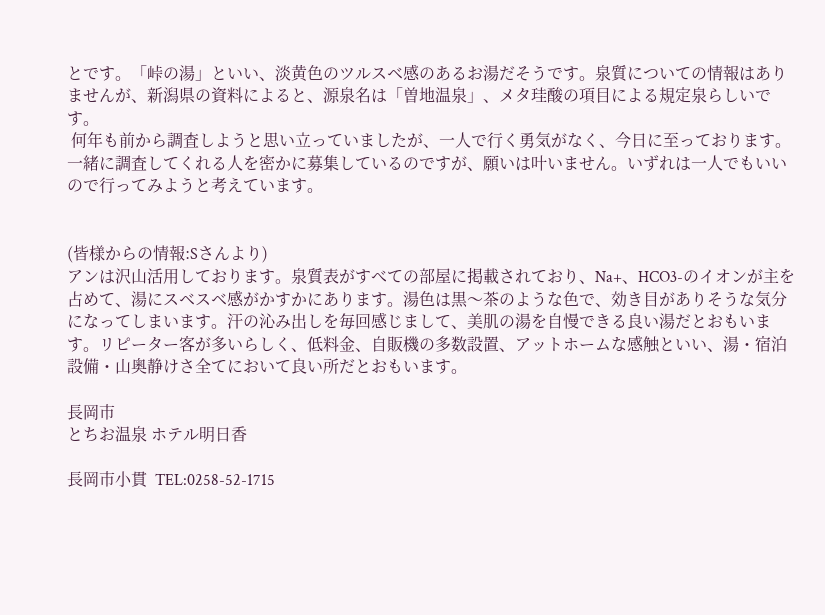とです。「峠の湯」といい、淡黄色のツルスベ感のあるお湯だそうです。泉質についての情報はありませんが、新潟県の資料によると、源泉名は「曽地温泉」、メタ珪酸の項目による規定泉らしいです。
 何年も前から調査しようと思い立っていましたが、一人で行く勇気がなく、今日に至っております。一緒に調査してくれる人を密かに募集しているのですが、願いは叶いません。いずれは一人でもいいので行ってみようと考えています。


(皆様からの情報:Sさんより)
アンは沢山活用しております。泉質表がすべての部屋に掲載されており、Na+、HCO3-のイオンが主を占めて、湯にスベスベ感がかすかにあります。湯色は黒〜茶のような色で、効き目がありそうな気分になってしまいます。汗の沁み出しを毎回感じまして、美肌の湯を自慢できる良い湯だとおもいます。リピーター客が多いらしく、低料金、自販機の多数設置、アットホームな感触といい、湯・宿泊設備・山奥静けさ全てにおいて良い所だとおもいます。

長岡市
とちお温泉 ホテル明日香

長岡市小貫  TEL:0258-52-1715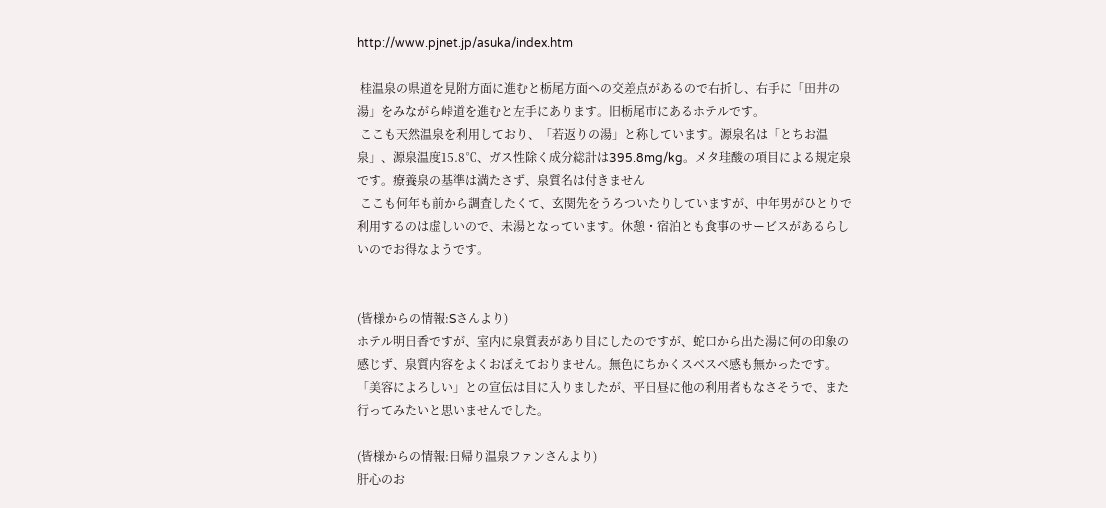http://www.pjnet.jp/asuka/index.htm

 桂温泉の県道を見附方面に進むと栃尾方面への交差点があるので右折し、右手に「田井の湯」をみながら峠道を進むと左手にあります。旧栃尾市にあるホテルです。
 ここも天然温泉を利用しており、「若返りの湯」と称しています。源泉名は「とちお温泉」、源泉温度15.8℃、ガス性除く成分総計は395.8mg/kg。メタ珪酸の項目による規定泉です。療養泉の基準は満たさず、泉質名は付きません
 ここも何年も前から調査したくて、玄関先をうろついたりしていますが、中年男がひとりで利用するのは虚しいので、未湯となっています。休憩・宿泊とも食事のサービスがあるらしいのでお得なようです。


(皆様からの情報:Sさんより)
ホテル明日香ですが、室内に泉質表があり目にしたのですが、蛇口から出た湯に何の印象の感じず、泉質内容をよくおぼえておりません。無色にちかくスベスベ感も無かったです。「美容によろしい」との宣伝は目に入りましたが、平日昼に他の利用者もなさそうで、また行ってみたいと思いませんでした。

(皆様からの情報:日帰り温泉ファンさんより)
肝心のお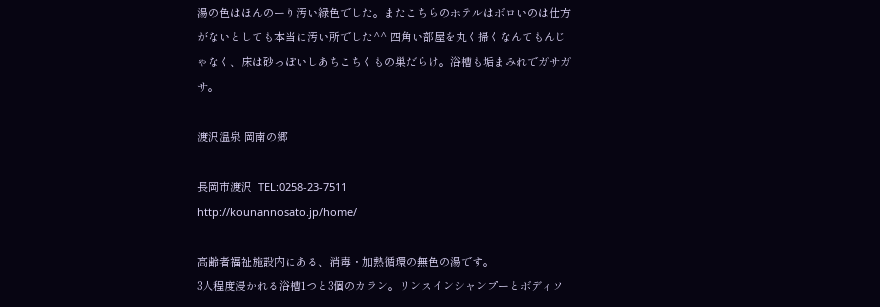湯の色はほんのーり汚い緑色でした。またこちらのホテルはボロいのは仕方がないとしても本当に汚い所でした^^ 四角い部屋を丸く掃くなんてもんじゃなく、床は砂っぽいしあちこちくもの巣だらけ。浴槽も垢まみれでガサガサ。

渡沢温泉 岡南の郷

長岡市渡沢  TEL:0258-23-7511
http://kounannosato.jp/home/

高齢者福祉施設内にある、消毒・加熱循環の無色の湯です。
3人程度浸かれる浴槽1つと3個のカラン。リンスインシャンプーとボディソ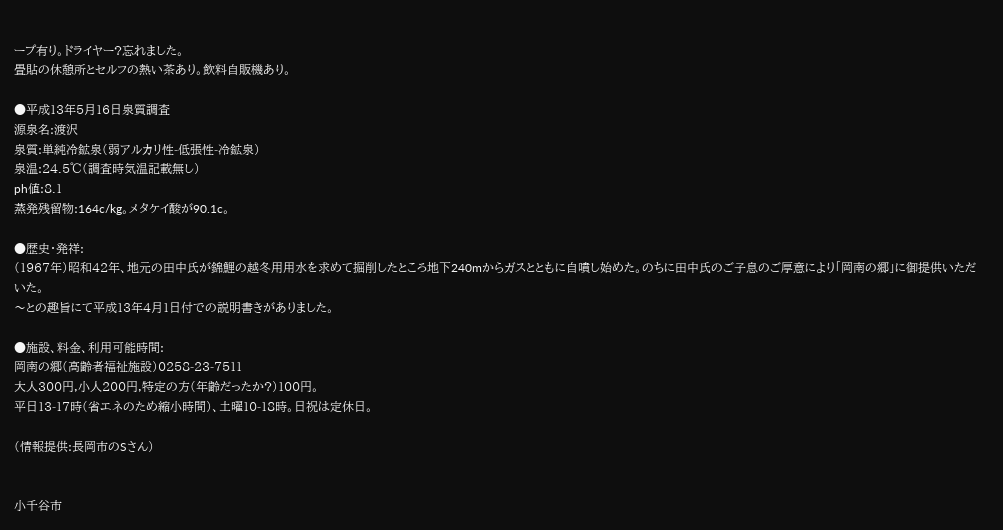ープ有り。ドライヤー?忘れました。
畳貼の休憩所とセルフの熱い茶あり。飲料自販機あり。

●平成13年5月16日泉質調査
源泉名:渡沢
泉質:単純冷鉱泉(弱アルカリ性-低張性-冷鉱泉)
泉温:24.5℃(調査時気温記載無し)
ph値:8.1
蒸発残留物:164c/kg。メタケイ酸が90.1c。

●歴史・発祥:
(1967年)昭和42年、地元の田中氏が錦鯉の越冬用用水を求めて掘削したところ地下240mからガスとともに自噴し始めた。のちに田中氏のご子息のご厚意により「岡南の郷」に御提供いただいた。
〜との趣旨にて平成13年4月1日付での説明書きがありました。

●施設、料金、利用可能時間:
岡南の郷(高齢者福祉施設)0258-23-7511
大人300円,小人200円,特定の方(年齢だったか?)100円。
平日13-17時(省エネのため縮小時間)、土曜10-18時。日祝は定休日。

(情報提供:長岡市のSさん)


小千谷市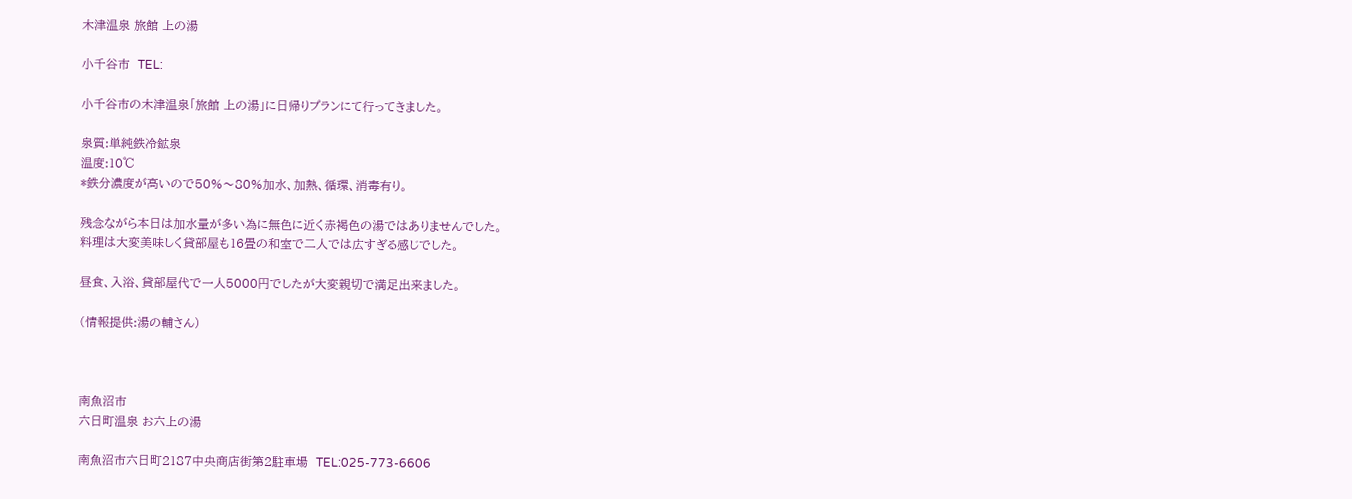木津温泉 旅館 上の湯

小千谷市  TEL:

小千谷市の木津温泉「旅館 上の湯」に日帰りプランにて行ってきました。

泉質:単純鉄冷鉱泉
温度:10℃
*鉄分濃度が高いので50%〜80%加水、加熱、循環、消毒有り。

残念ながら本日は加水量が多い為に無色に近く赤褐色の湯ではありませんでした。
料理は大変美味しく貸部屋も16畳の和室で二人では広すぎる感じでした。

昼食、入浴、貸部屋代で一人5000円でしたが大変親切で満足出来ました。

(情報提供:湯の輔さん)



南魚沼市
六日町温泉 お六上の湯

南魚沼市六日町2187中央商店街第2駐車場  TEL:025-773-6606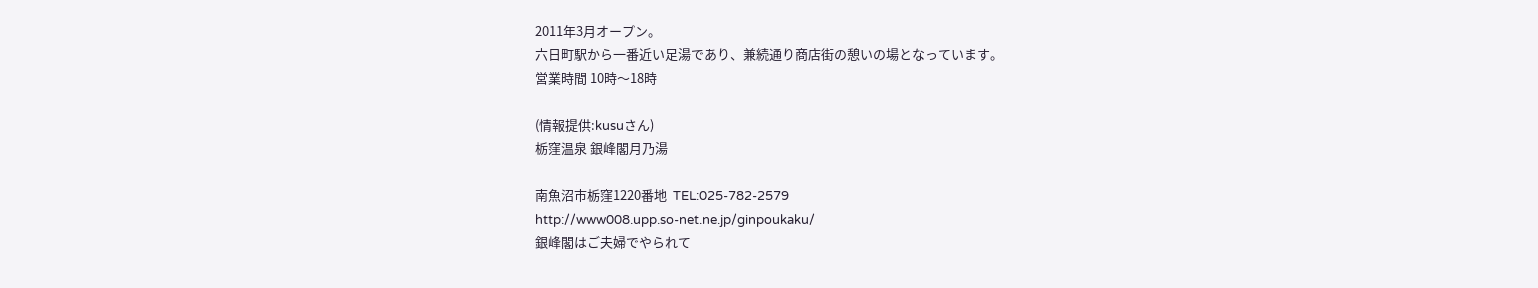2011年3月オープン。
六日町駅から一番近い足湯であり、兼続通り商店街の憩いの場となっています。
営業時間 10時〜18時

(情報提供:kusuさん)
栃窪温泉 銀峰閣月乃湯

南魚沼市栃窪1220番地  TEL:025‐782-2579
http://www008.upp.so-net.ne.jp/ginpoukaku/
銀峰閣はご夫婦でやられて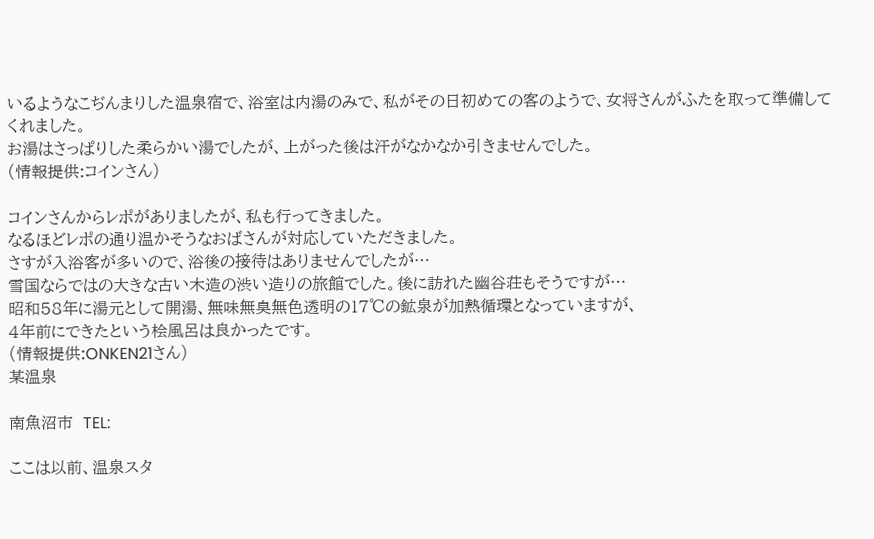いるようなこぢんまりした温泉宿で、浴室は内湯のみで、私がその日初めての客のようで、女将さんがふたを取って準備してくれました。
お湯はさっぱりした柔らかい湯でしたが、上がった後は汗がなかなか引きませんでした。
(情報提供:コインさん)

コインさんからレポがありましたが、私も行ってきました。
なるほどレポの通り温かそうなおばさんが対応していただきました。
さすが入浴客が多いので、浴後の接待はありませんでしたが…
雪国ならではの大きな古い木造の渋い造りの旅館でした。後に訪れた幽谷荘もそうですが…
昭和58年に湯元として開湯、無味無臭無色透明の17℃の鉱泉が加熱循環となっていますが、
4年前にできたという桧風呂は良かったです。
(情報提供:ONKEN21さん)
某温泉

南魚沼市  TEL:

ここは以前、温泉スタ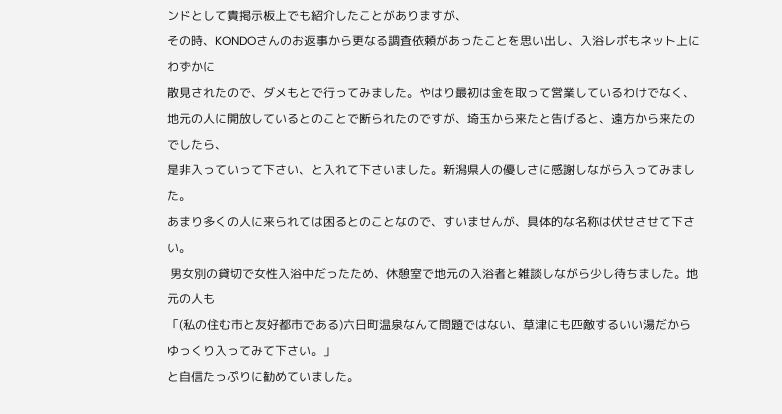ンドとして貴掲示板上でも紹介したことがありますが、
その時、KONDOさんのお返事から更なる調査依頼があったことを思い出し、入浴レポもネット上にわずかに
散見されたので、ダメもとで行ってみました。やはり最初は金を取って営業しているわけでなく、
地元の人に開放しているとのことで断られたのですが、埼玉から来たと告げると、遠方から来たのでしたら、
是非入っていって下さい、と入れて下さいました。新潟県人の優しさに感謝しながら入ってみました。
あまり多くの人に来られては困るとのことなので、すいませんが、具体的な名称は伏せさせて下さい。
 男女別の貸切で女性入浴中だったため、休憩室で地元の入浴者と雑談しながら少し待ちました。地元の人も
「(私の住む市と友好都市である)六日町温泉なんて問題ではない、草津にも匹敵するいい湯だから
ゆっくり入ってみて下さい。」
と自信たっぷりに勧めていました。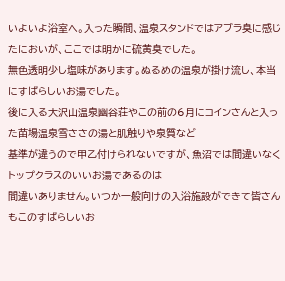いよいよ浴室へ。入った瞬間、温泉スタンドではアブラ臭に感じたにおいが、ここでは明かに硫黄臭でした。
無色透明少し塩味があります。ぬるめの温泉が掛け流し、本当にすばらしいお湯でした。
後に入る大沢山温泉幽谷荘やこの前の6月にコインさんと入った苗場温泉雪ささの湯と肌触りや泉質など
基準が違うので甲乙付けられないですが、魚沼では間違いなくトップクラスのいいお湯であるのは
間違いありません。いつか一般向けの入浴施設ができて皆さんもこのすばらしいお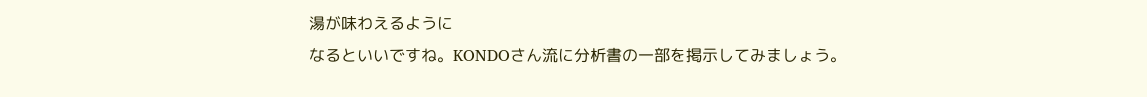湯が味わえるように
なるといいですね。KONDOさん流に分析書の一部を掲示してみましょう。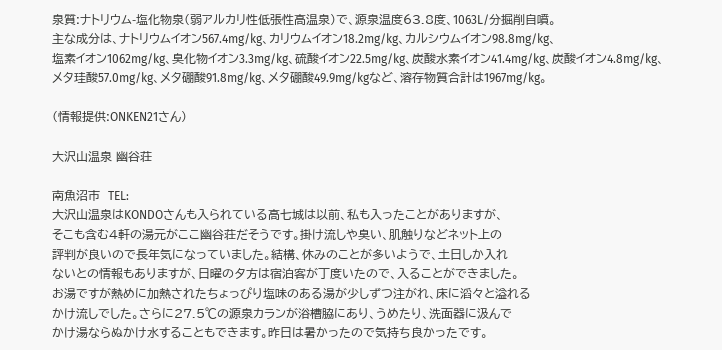泉質:ナトリウム-塩化物泉(弱アルカリ性低張性高温泉)で、源泉温度63.8度、1063L/分掘削自噴。
主な成分は、ナトリウムイオン567.4mg/kg、カリウムイオン18.2mg/kg、カルシウムイオン98.8mg/kg、
塩素イオン1062mg/kg、臭化物イオン3.3mg/kg、硫酸イオン22.5mg/kg、炭酸水素イオン41.4mg/kg、炭酸イオン4.8mg/kg、
メタ珪酸57.0mg/kg、メタ硼酸91.8mg/kg、メタ硼酸49.9mg/kgなど、溶存物質合計は1967mg/kg。

(情報提供:ONKEN21さん)

大沢山温泉 幽谷荘

南魚沼市  TEL:
大沢山温泉はKONDOさんも入られている高七城は以前、私も入ったことがありますが、
そこも含む4軒の湯元がここ幽谷荘だそうです。掛け流しや臭い、肌触りなどネット上の
評判が良いので長年気になっていました。結構、休みのことが多いようで、土日しか入れ
ないとの情報もありますが、日曜の夕方は宿泊客が丁度いたので、入ることができました。
お湯ですが熱めに加熱されたちょっぴり塩味のある湯が少しずつ注がれ、床に滔々と溢れる
かけ流しでした。さらに27.5℃の源泉カランが浴槽脇にあり、うめたり、洗面器に汲んで
かけ湯ならぬかけ水することもできます。昨日は暑かったので気持ち良かったです。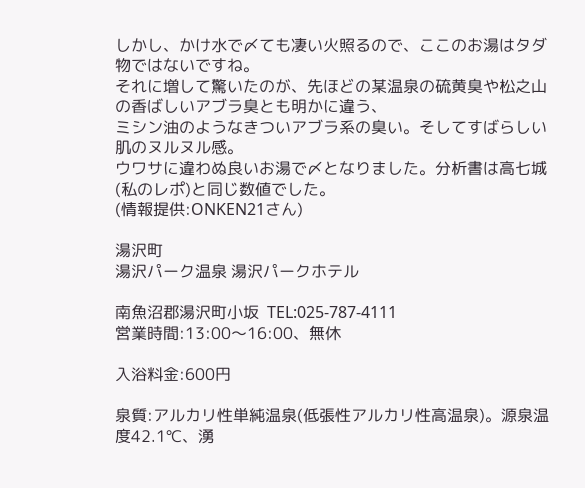しかし、かけ水で〆ても凄い火照るので、ここのお湯はタダ物ではないですね。
それに増して驚いたのが、先ほどの某温泉の硫黄臭や松之山の香ばしいアブラ臭とも明かに違う、
ミシン油のようなきついアブラ系の臭い。そしてすばらしい肌のヌルヌル感。
ウワサに違わぬ良いお湯で〆となりました。分析書は高七城(私のレポ)と同じ数値でした。
(情報提供:ONKEN21さん)

湯沢町
湯沢パーク温泉 湯沢パークホテル

南魚沼郡湯沢町小坂  TEL:025-787-4111
営業時間:13:00〜16:00、無休

入浴料金:600円

泉質:アルカリ性単純温泉(低張性アルカリ性高温泉)。源泉温度42.1℃、湧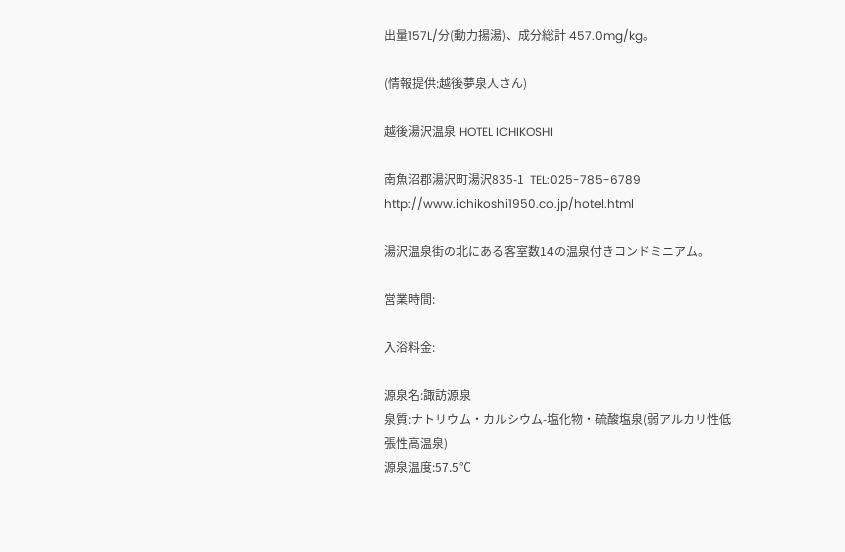出量157L/分(動力揚湯)、成分総計 457.0mg/kg。

(情報提供:越後夢泉人さん)

越後湯沢温泉 HOTEL ICHIKOSHI

南魚沼郡湯沢町湯沢835-1  TEL:025-785-6789
http://www.ichikoshi1950.co.jp/hotel.html

湯沢温泉街の北にある客室数14の温泉付きコンドミニアム。

営業時間:

入浴料金:

源泉名:諏訪源泉
泉質:ナトリウム・カルシウム-塩化物・硫酸塩泉(弱アルカリ性低張性高温泉)
源泉温度:57.5℃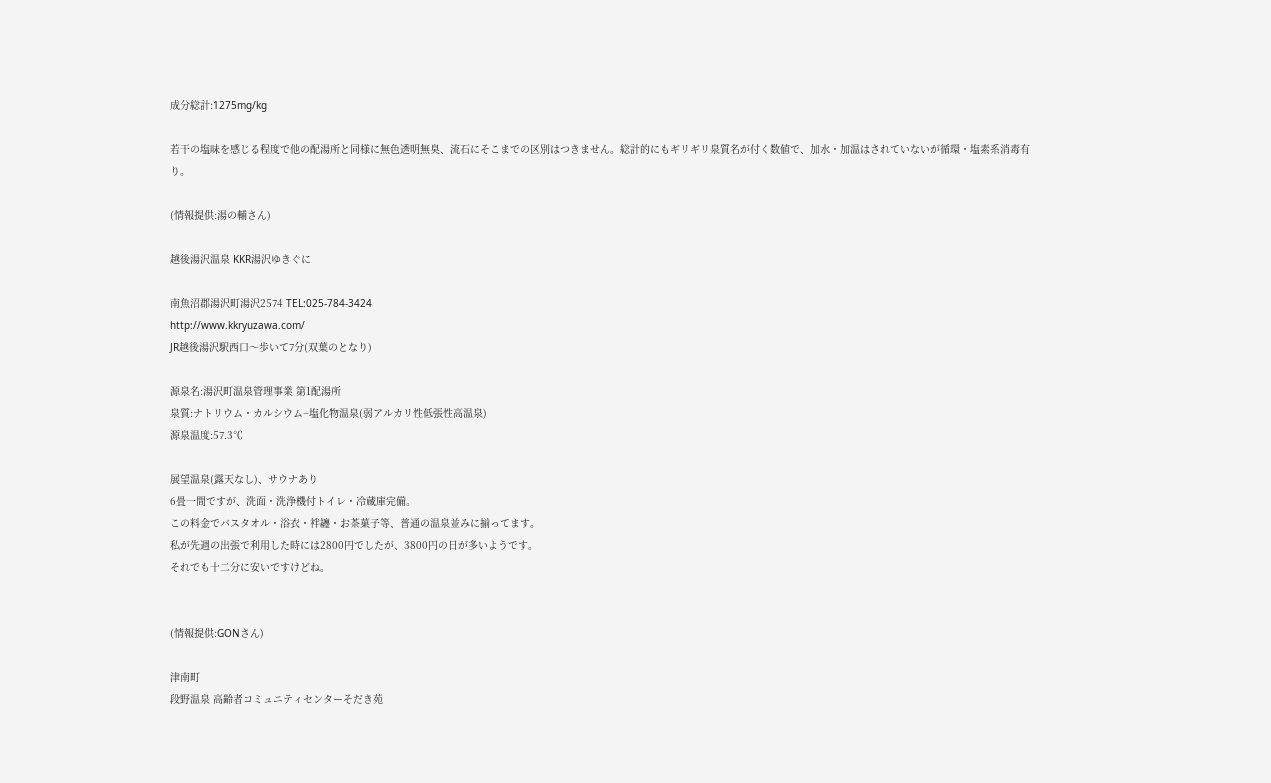成分総計:1275mg/kg

若干の塩味を感じる程度で他の配湯所と同様に無色透明無臭、流石にそこまでの区別はつきません。総計的にもギリギリ泉質名が付く数値で、加水・加温はされていないが循環・塩素系消毒有り。

(情報提供:湯の輔さん)

越後湯沢温泉 KKR湯沢ゆきぐに

南魚沼郡湯沢町湯沢2574 TEL:025-784-3424
http://www.kkryuzawa.com/
JR越後湯沢駅西口〜歩いて7分(双葉のとなり)

源泉名:湯沢町温泉管理事業 第1配湯所
泉質:ナトリウム・カルシウム−塩化物温泉(弱アルカリ性低張性高温泉)
源泉温度:57.3℃

展望温泉(露天なし)、サウナあり
6畳一間ですが、洗面・洗浄機付トイレ・冷蔵庫完備。
この料金でバスタオル・浴衣・袢纏・お茶菓子等、普通の温泉並みに揃ってます。
私が先週の出張で利用した時には2800円でしたが、3800円の日が多いようです。
それでも十二分に安いですけどね。


(情報提供:GONさん)

津南町
段野温泉 高齢者コミュニティセンターそだき苑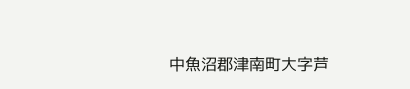中魚沼郡津南町大字芦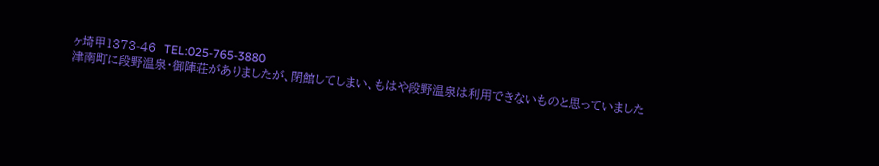ヶ埼甲1373-46  TEL:025-765-3880
津南町に段野温泉・御陣荘がありましたが、閉館してしまい、もはや段野温泉は利用できないものと思っていました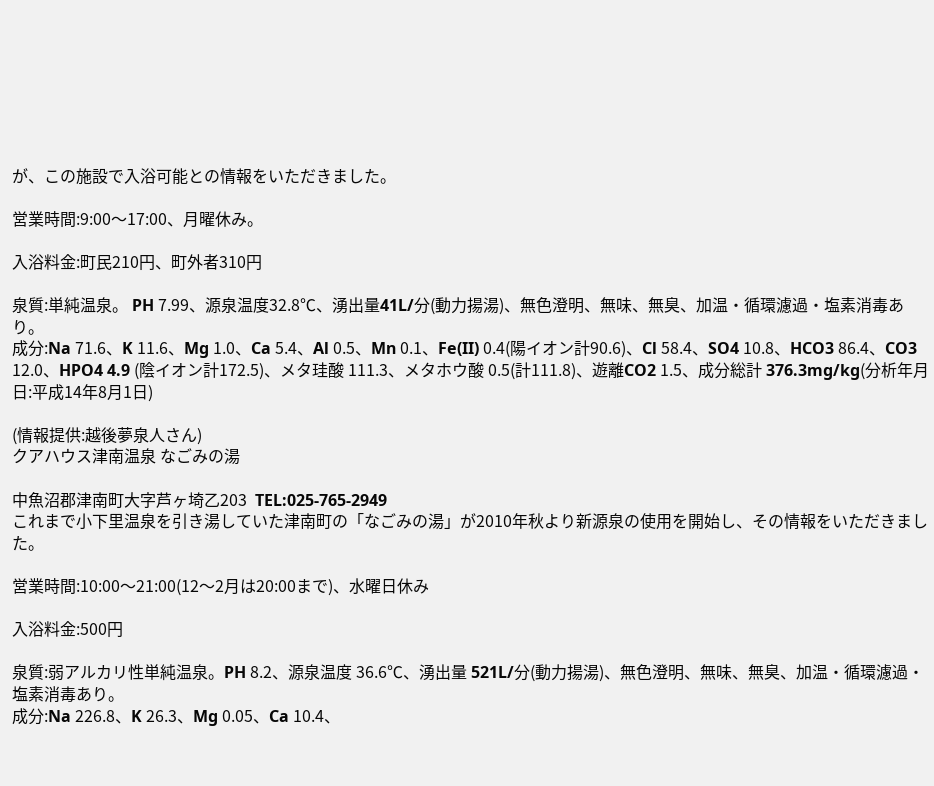が、この施設で入浴可能との情報をいただきました。

営業時間:9:00〜17:00、月曜休み。

入浴料金:町民210円、町外者310円

泉質:単純温泉。 PH 7.99、源泉温度32.8℃、湧出量41L/分(動力揚湯)、無色澄明、無味、無臭、加温・循環濾過・塩素消毒あり。
成分:Na 71.6、K 11.6、Mg 1.0、Ca 5.4、Al 0.5、Mn 0.1、Fe(II) 0.4(陽イオン計90.6)、Cl 58.4、SO4 10.8、HCO3 86.4、CO3 12.0、HPO4 4.9 (陰イオン計172.5)、メタ珪酸 111.3、メタホウ酸 0.5(計111.8)、遊離CO2 1.5、成分総計 376.3mg/kg(分析年月日:平成14年8月1日)

(情報提供:越後夢泉人さん)
クアハウス津南温泉 なごみの湯

中魚沼郡津南町大字芦ヶ埼乙203  TEL:025-765-2949
これまで小下里温泉を引き湯していた津南町の「なごみの湯」が2010年秋より新源泉の使用を開始し、その情報をいただきました。

営業時間:10:00〜21:00(12〜2月は20:00まで)、水曜日休み

入浴料金:500円

泉質:弱アルカリ性単純温泉。PH 8.2、源泉温度 36.6℃、湧出量 521L/分(動力揚湯)、無色澄明、無味、無臭、加温・循環濾過・塩素消毒あり。
成分:Na 226.8、K 26.3、Mg 0.05、Ca 10.4、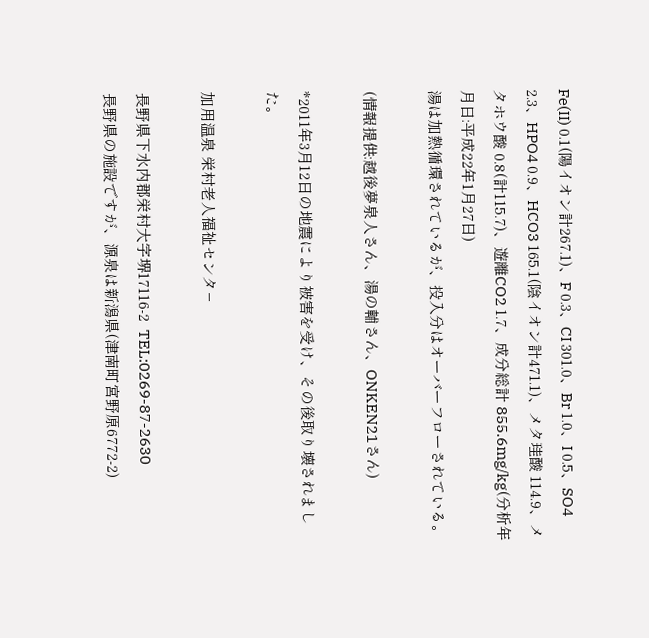Fe(II) 0.1(陽イオン計267.1)、F 0.3、CI 301.0、Br 1.0、I 0.5、SO4 2.3、HPO4 0.9、HCO3 165.1(陰イオン計471.1)、メタ珪酸 114.9、メタホウ酸 0.8(計115.7)、遊離CO2 1.7、成分総計 855.6mg/kg(分析年月日:平成22年1月27日)
湯は加熱循環されているが、投入分はオーバーフローされている。

(情報提供:越後夢泉人さん、湯の輔さん、ONKEN21さん)

*2011年3月12日の地震により被害を受け、その後取り壊されました。

加用温泉 栄村老人福祉センタ−

長野県下水内郡栄村大字堺17116-2  TEL:0269-87-2630
長野県の施設ですが、源泉は新潟県(津南町宮野原6772-2)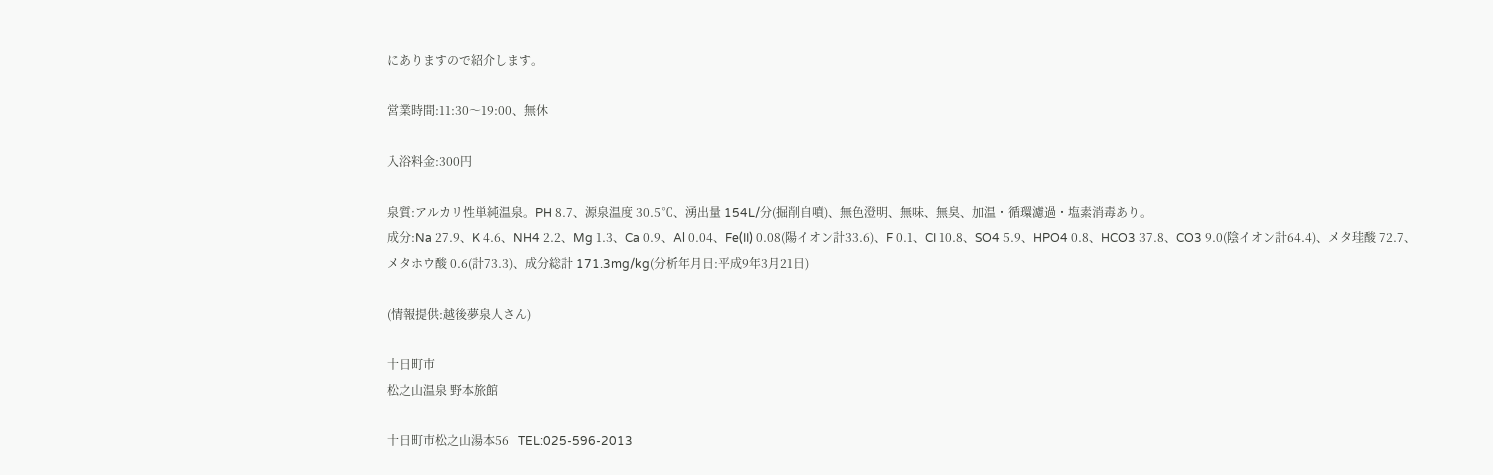にありますので紹介します。

営業時間:11:30〜19:00、無休

入浴料金:300円

泉質:アルカリ性単純温泉。PH 8.7、源泉温度 30.5℃、湧出量 154L/分(掘削自噴)、無色澄明、無味、無臭、加温・循環濾過・塩素消毒あり。
成分:Na 27.9、K 4.6、NH4 2.2、Mg 1.3、Ca 0.9、Al 0.04、Fe(II) 0.08(陽イオン計33.6)、F 0.1、CI 10.8、SO4 5.9、HPO4 0.8、HCO3 37.8、CO3 9.0(陰イオン計64.4)、メタ珪酸 72.7、メタホウ酸 0.6(計73.3)、成分総計 171.3mg/kg(分析年月日:平成9年3月21日)

(情報提供:越後夢泉人さん)

十日町市
松之山温泉 野本旅館

十日町市松之山湯本56   TEL:025-596-2013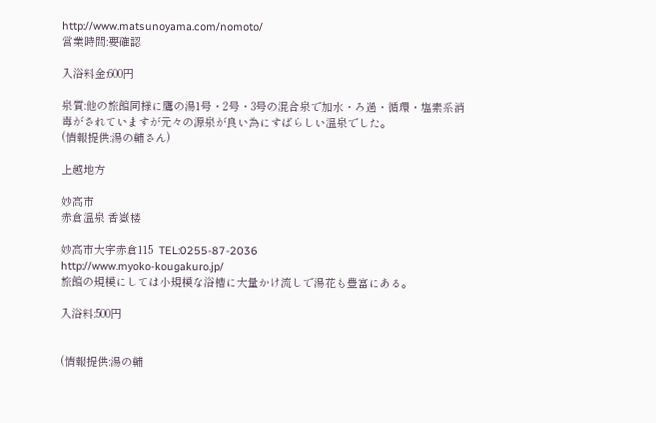http://www.matsunoyama.com/nomoto/
営業時間:要確認

入浴料金:600円

泉質:他の旅館同様に鷹の湯1号・2号・3号の混合泉で加水・ろ過・循環・塩素系消毒がされていますが元々の源泉が良い為にすばらしい温泉でした。
(情報提供:湯の輔さん)

上越地方

妙高市
赤倉温泉 香嶽楼

妙高市大字赤倉115  TEL:0255-87-2036
http://www.myoko-kougakuro.jp/
旅館の規模にしては小規模な浴槽に大量かけ流しで湯花も豊富にある。

入浴料:500円


(情報提供:湯の輔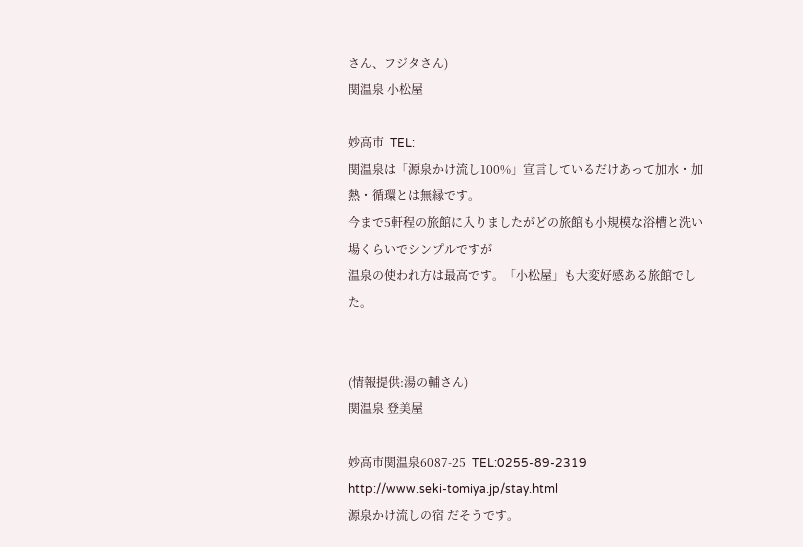さん、フジタさん)
関温泉 小松屋

妙高市  TEL:
関温泉は「源泉かけ流し100%」宣言しているだけあって加水・加熱・循環とは無縁です。
今まで5軒程の旅館に入りましたがどの旅館も小規模な浴槽と洗い場くらいでシンプルですが
温泉の使われ方は最高です。「小松屋」も大変好感ある旅館でした。


(情報提供:湯の輔さん)
関温泉 登美屋

妙高市関温泉6087-25  TEL:0255-89-2319
http://www.seki-tomiya.jp/stay.html
源泉かけ流しの宿 だそうです。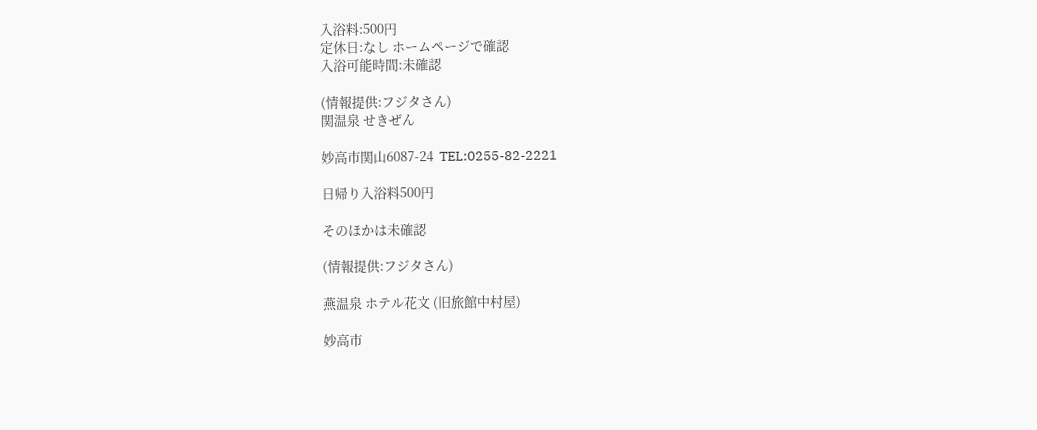入浴料:500円
定休日:なし ホームページで確認
入浴可能時間:未確認

(情報提供:フジタさん)
関温泉 せきぜん

妙高市関山6087-24  TEL:0255-82-2221

日帰り入浴料500円

そのほかは未確認

(情報提供:フジタさん)

燕温泉 ホテル花文 (旧旅館中村屋)

妙高市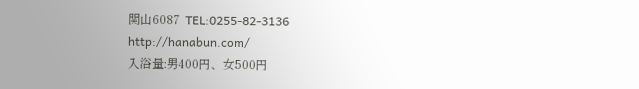関山6087  TEL:0255-82-3136
http://hanabun.com/
入浴量:男400円、女500円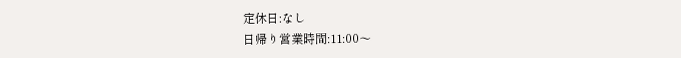定休日:なし
日帰り営業時間:11:00〜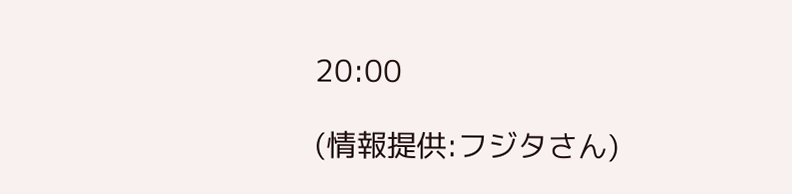20:00

(情報提供:フジタさん)